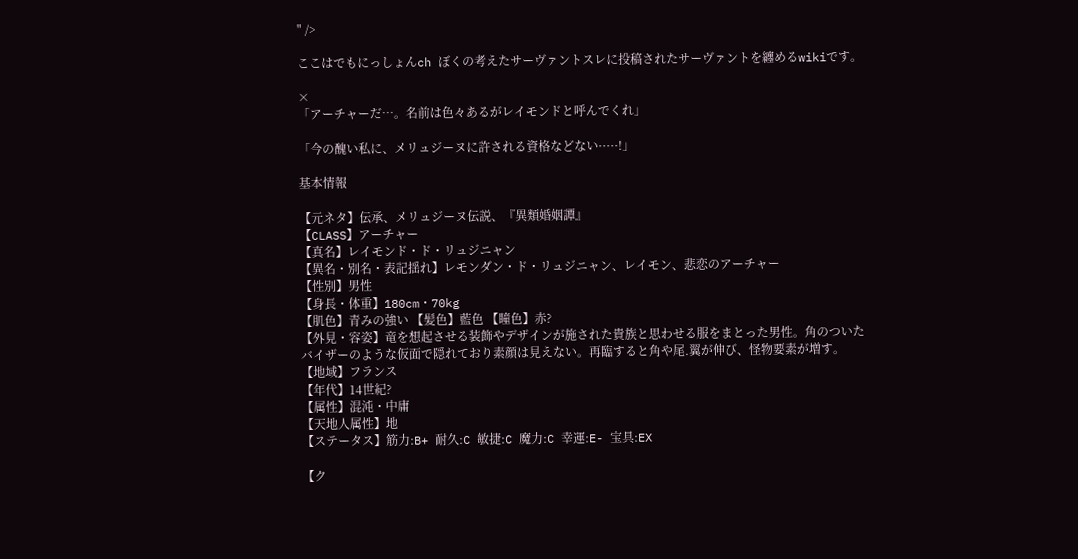" />

ここはでもにっしょんch ぼくの考えたサーヴァントスレに投稿されたサーヴァントを纏めるwikiです。

×
「アーチャーだ…。名前は色々あるがレイモンドと呼んでくれ」

「今の醜い私に、メリュジーヌに許される資格などない·····!」

基本情報

【元ネタ】伝承、メリュジーヌ伝説、『異類婚姻譚』
【CLASS】アーチャー
【真名】レイモンド・ド・リュジニャン
【異名・別名・表記揺れ】レモンダン・ド・リュジニャン、レイモン、悲恋のアーチャー
【性別】男性
【身長・体重】180cm・70kg
【肌色】青みの強い 【髪色】藍色 【瞳色】赤?
【外見・容姿】竜を想起させる装飾やデザインが施された貴族と思わせる服をまとった男性。角のついたバイザーのような仮面で隠れており素顔は見えない。再臨すると角や尾.翼が伸び、怪物要素が増す。
【地域】フランス
【年代】14世紀?
【属性】混沌・中庸
【天地人属性】地
【ステータス】筋力:B+ 耐久:C 敏捷:C 魔力:C 幸運:E- 宝具:EX

【ク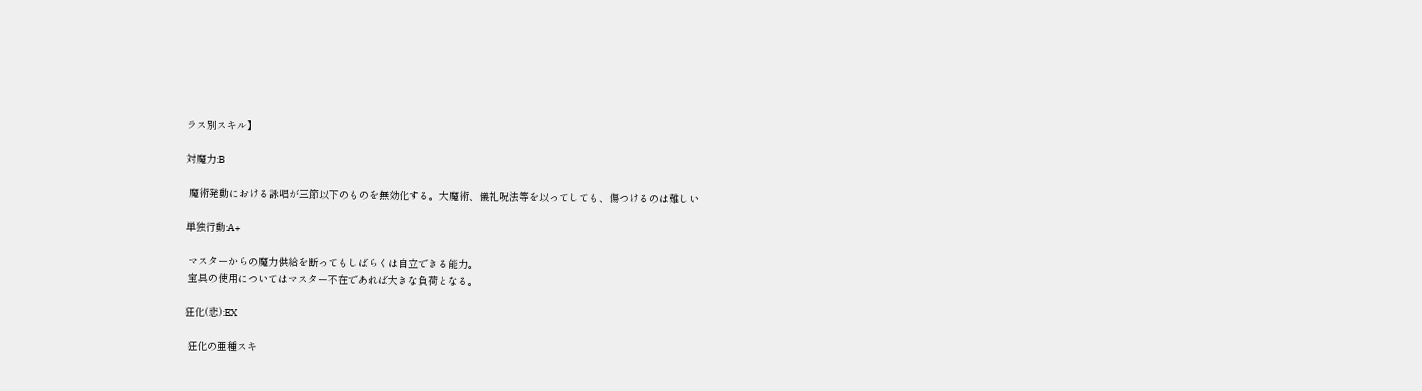ラス別スキル】

対魔力:B

 魔術発動における詠唱が三節以下のものを無効化する。大魔術、儀礼呪法等を以ってしても、傷つけるのは難しい

単独行動:A+

 マスターからの魔力供給を断ってもしばらくは自立できる能力。
 宝具の使用についてはマスター不在であれば大きな負荷となる。

狂化(悲):EX

 狂化の亜種スキ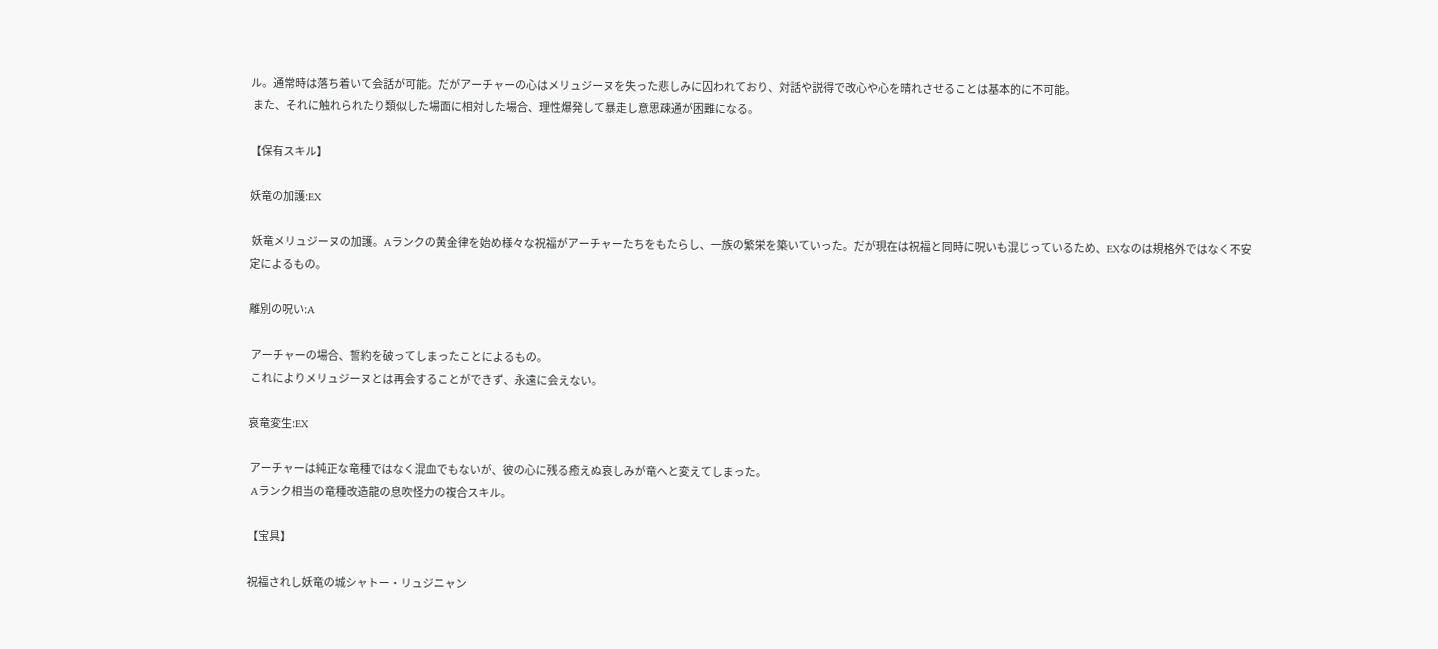ル。通常時は落ち着いて会話が可能。だがアーチャーの心はメリュジーヌを失った悲しみに囚われており、対話や説得で改心や心を晴れさせることは基本的に不可能。
 また、それに触れられたり類似した場面に相対した場合、理性爆発して暴走し意思疎通が困難になる。

【保有スキル】

妖竜の加護:EX

 妖竜メリュジーヌの加護。Aランクの黄金律を始め様々な祝福がアーチャーたちをもたらし、一族の繁栄を築いていった。だが現在は祝福と同時に呪いも混じっているため、EXなのは規格外ではなく不安定によるもの。

離別の呪い:A

 アーチャーの場合、誓約を破ってしまったことによるもの。
 これによりメリュジーヌとは再会することができず、永遠に会えない。

哀竜変生:EX

 アーチャーは純正な竜種ではなく混血でもないが、彼の心に残る癒えぬ哀しみが竜へと変えてしまった。
 Aランク相当の竜種改造龍の息吹怪力の複合スキル。

【宝具】

祝福されし妖竜の城シャトー・リュジニャン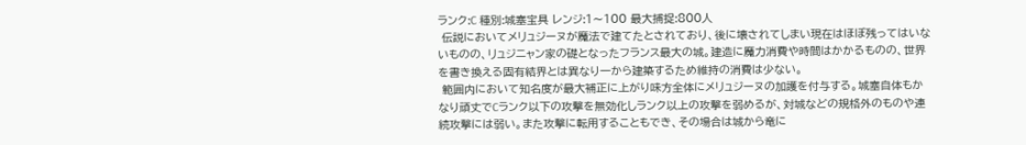ランク:C 種別:城塞宝具 レンジ:1〜100 最大捕捉:800人
 伝説においてメリュジーヌが魔法で建てたとされており、後に壊されてしまい現在はほぼ残ってはいないものの、リュジニャン家の礎となったフランス最大の城。建造に魔力消費や時間はかかるものの、世界を書き換える固有結界とは異なり一から建築するため維持の消費は少ない。
 範囲内において知名度が最大補正に上がり味方全体にメリュジーヌの加護を付与する。城塞自体もかなり頑丈でCランク以下の攻撃を無効化しランク以上の攻撃を弱めるが、対城などの規格外のものや連続攻撃には弱い。また攻撃に転用することもでき、その場合は城から竜に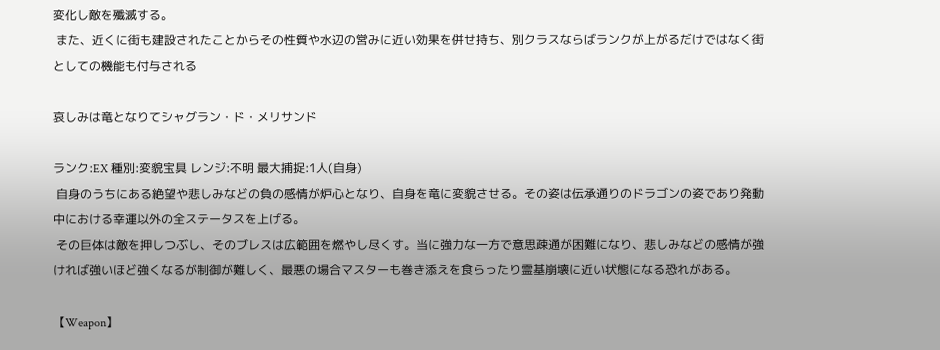変化し敵を殲滅する。
 また、近くに街も建設されたことからその性質や水辺の営みに近い効果を併せ持ち、別クラスならばランクが上がるだけではなく街としての機能も付与される

哀しみは竜となりてシャグラン・ド・メリサンド

ランク:EX 種別:変貌宝具 レンジ:不明 最大捕捉:1人(自身)
 自身のうちにある絶望や悲しみなどの負の感情が炉心となり、自身を竜に変貌させる。その姿は伝承通りのドラゴンの姿であり発動中における幸運以外の全ステータスを上げる。
 その巨体は敵を押しつぶし、そのブレスは広範囲を燃やし尽くす。当に強力な一方で意思疎通が困難になり、悲しみなどの感情が強ければ強いほど強くなるが制御が難しく、最悪の場合マスターも巻き添えを食らったり霊基崩壊に近い状態になる恐れがある。

【Weapon】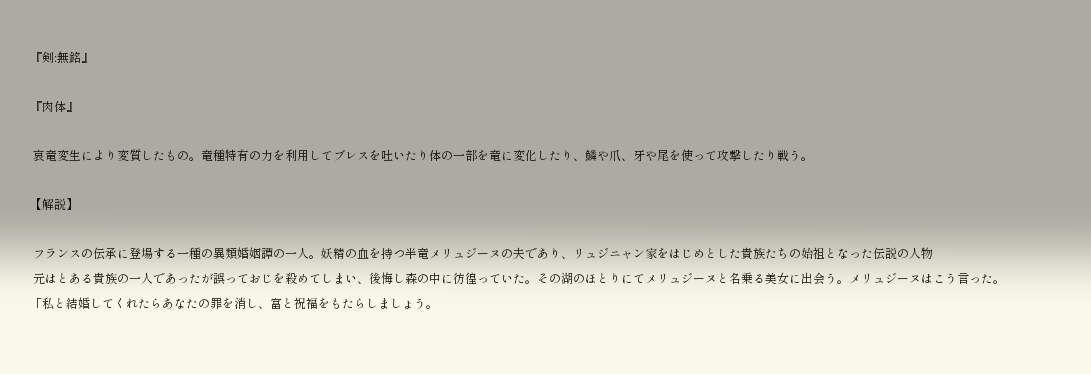『剣:無銘』

『肉体』

 哀竜変生により変質したもの。竜種特有の力を利用してブレスを吐いたり体の一部を竜に変化したり、鱗や爪、牙や尾を使って攻撃したり戦う。

【解説】

 フランスの伝承に登場する一種の異類婚姻譚の一人。妖精の血を持つ半竜メリュジーヌの夫であり、リュジニャン家をはじめとした貴族たちの始祖となった伝説の人物
 元はとある貴族の一人であったが誤っておじを殺めてしまい、後悔し森の中に彷徨っていた。その湖のほとりにてメリュジーヌと名乗る美女に出会う。メリュジーヌはこう言った。「私と結婚してくれたらあなたの罪を消し、富と祝福をもたらしましょう。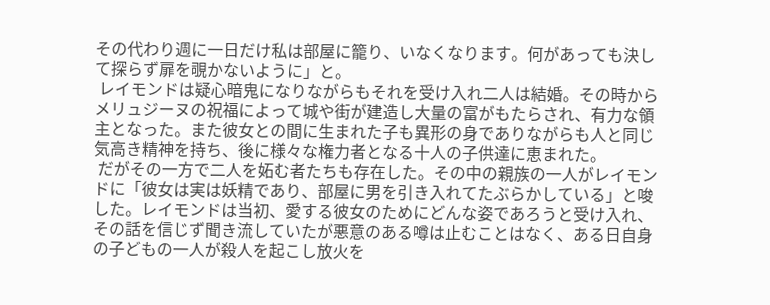その代わり週に一日だけ私は部屋に籠り、いなくなります。何があっても決して探らず扉を覗かないように」と。
 レイモンドは疑心暗鬼になりながらもそれを受け入れ二人は結婚。その時からメリュジーヌの祝福によって城や街が建造し大量の富がもたらされ、有力な領主となった。また彼女との間に生まれた子も異形の身でありながらも人と同じ気高き精神を持ち、後に様々な権力者となる十人の子供達に恵まれた。
 だがその一方で二人を妬む者たちも存在した。その中の親族の一人がレイモンドに「彼女は実は妖精であり、部屋に男を引き入れてたぶらかしている」と唆した。レイモンドは当初、愛する彼女のためにどんな姿であろうと受け入れ、その話を信じず聞き流していたが悪意のある噂は止むことはなく、ある日自身の子どもの一人が殺人を起こし放火を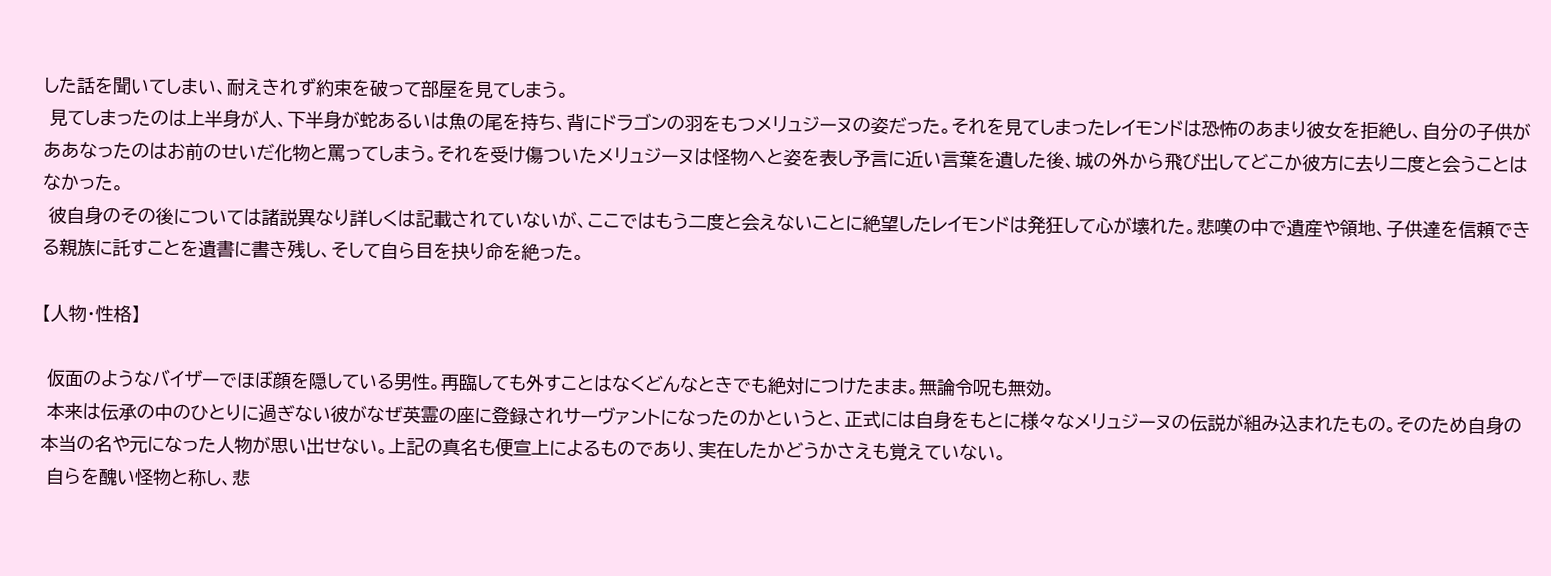した話を聞いてしまい、耐えきれず約束を破って部屋を見てしまう。
 見てしまったのは上半身が人、下半身が蛇あるいは魚の尾を持ち、背にドラゴンの羽をもつメリュジーヌの姿だった。それを見てしまったレイモンドは恐怖のあまり彼女を拒絶し、自分の子供がああなったのはお前のせいだ化物と罵ってしまう。それを受け傷ついたメリュジーヌは怪物へと姿を表し予言に近い言葉を遺した後、城の外から飛び出してどこか彼方に去り二度と会うことはなかった。
 彼自身のその後については諸説異なり詳しくは記載されていないが、ここではもう二度と会えないことに絶望したレイモンドは発狂して心が壊れた。悲嘆の中で遺産や領地、子供達を信頼できる親族に託すことを遺書に書き残し、そして自ら目を抉り命を絶った。

【人物・性格】

 仮面のようなバイザーでほぼ顔を隠している男性。再臨しても外すことはなくどんなときでも絶対につけたまま。無論令呪も無効。
 本来は伝承の中のひとりに過ぎない彼がなぜ英霊の座に登録されサーヴァントになったのかというと、正式には自身をもとに様々なメリュジーヌの伝説が組み込まれたもの。そのため自身の本当の名や元になった人物が思い出せない。上記の真名も便宣上によるものであり、実在したかどうかさえも覚えていない。
 自らを醜い怪物と称し、悲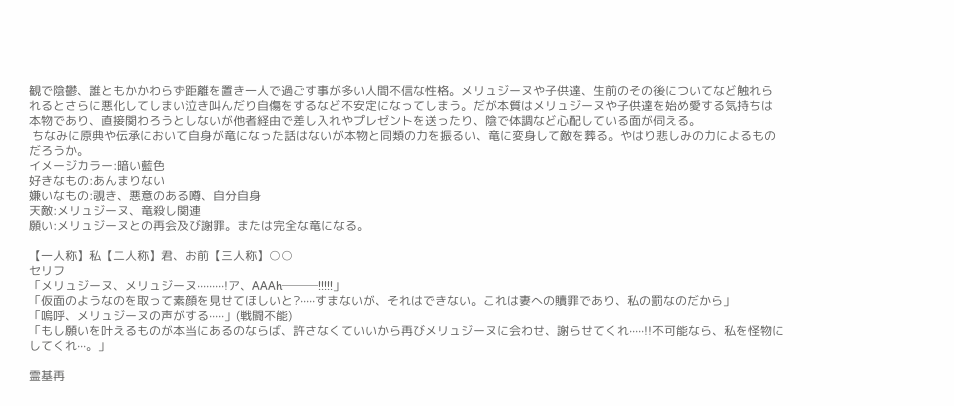観で陰鬱、誰ともかかわらず距離を置き一人で過ごす事が多い人間不信な性格。メリュジーヌや子供達、生前のその後についてなど触れられるとさらに悪化してしまい泣き叫んだり自傷をするなど不安定になってしまう。だが本質はメリュジーヌや子供達を始め愛する気持ちは本物であり、直接関わろうとしないが他者経由で差し入れやプレゼントを送ったり、陰で体調など心配している面が伺える。
 ちなみに原典や伝承において自身が竜になった話はないが本物と同類の力を振るい、竜に変身して敵を葬る。やはり悲しみの力によるものだろうか。
イメージカラー:暗い藍色
好きなもの:あんまりない
嫌いなもの:覗き、悪意のある噂、自分自身
天敵:メリュジーヌ、竜殺し関連
願い:メリュジーヌとの再会及び謝罪。または完全な竜になる。

【一人称】私【二人称】君、お前【三人称】○○
セリフ
「メリュジーヌ、メリュジーヌ·········!ア、AAAh───!!!!!」
「仮面のようなのを取って素顔を見せてほしいと?·····すまないが、それはできない。これは妻への贖罪であり、私の罰なのだから」
「嗚呼、メリュジーヌの声がする·····」(戦闘不能)
「もし願いを叶えるものが本当にあるのならば、許さなくていいから再びメリュジーヌに会わせ、謝らせてくれ·····!!不可能なら、私を怪物にしてくれ···。」

霊基再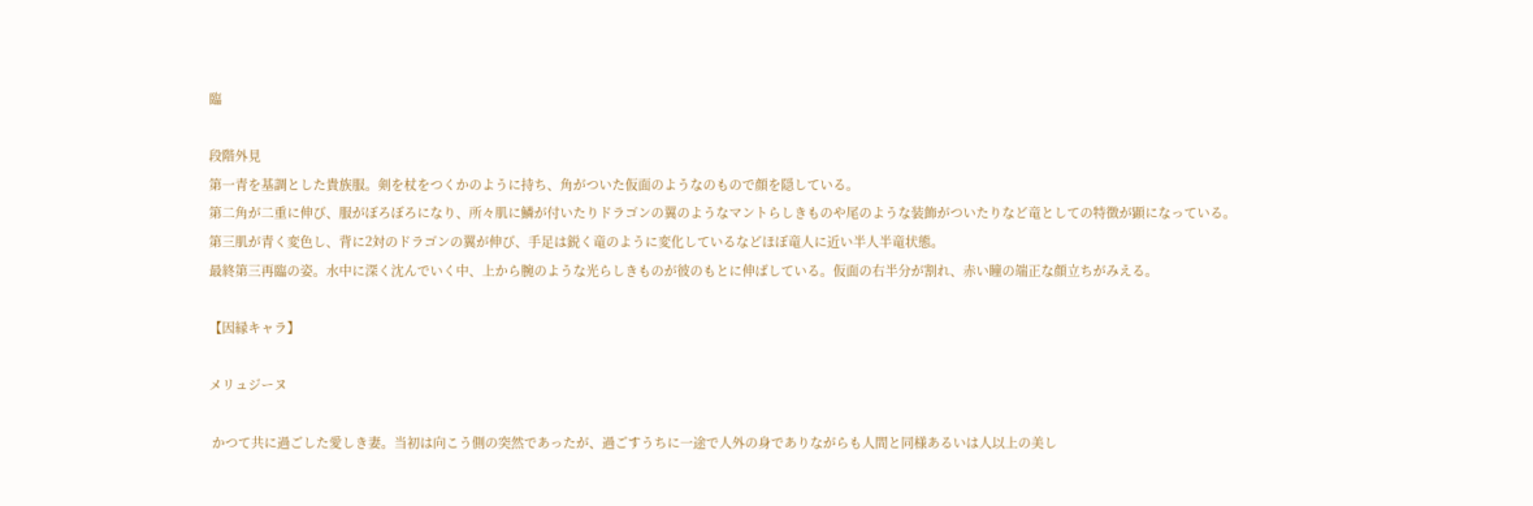臨

段階外見
第一青を基調とした貴族服。剣を杖をつくかのように持ち、角がついた仮面のようなのもので顔を隠している。
第二角が二重に伸び、服がぼろぼろになり、所々肌に鱗が付いたりドラゴンの翼のようなマントらしきものや尾のような装飾がついたりなど竜としての特徴が顕になっている。
第三肌が青く変色し、背に2対のドラゴンの翼が伸び、手足は鋭く竜のように変化しているなどほぼ竜人に近い半人半竜状態。
最終第三再臨の姿。水中に深く沈んでいく中、上から腕のような光らしきものが彼のもとに伸ばしている。仮面の右半分が割れ、赤い瞳の端正な顔立ちがみえる。

【因縁キャラ】

メリュジーヌ

 かつて共に過ごした愛しき妻。当初は向こう側の突然であったが、過ごすうちに一途で人外の身でありながらも人間と同様あるいは人以上の美し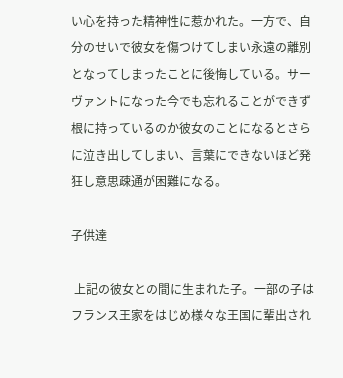い心を持った精神性に惹かれた。一方で、自分のせいで彼女を傷つけてしまい永遠の離別となってしまったことに後悔している。サーヴァントになった今でも忘れることができず根に持っているのか彼女のことになるとさらに泣き出してしまい、言葉にできないほど発狂し意思疎通が困難になる。

子供達

 上記の彼女との間に生まれた子。一部の子はフランス王家をはじめ様々な王国に輩出され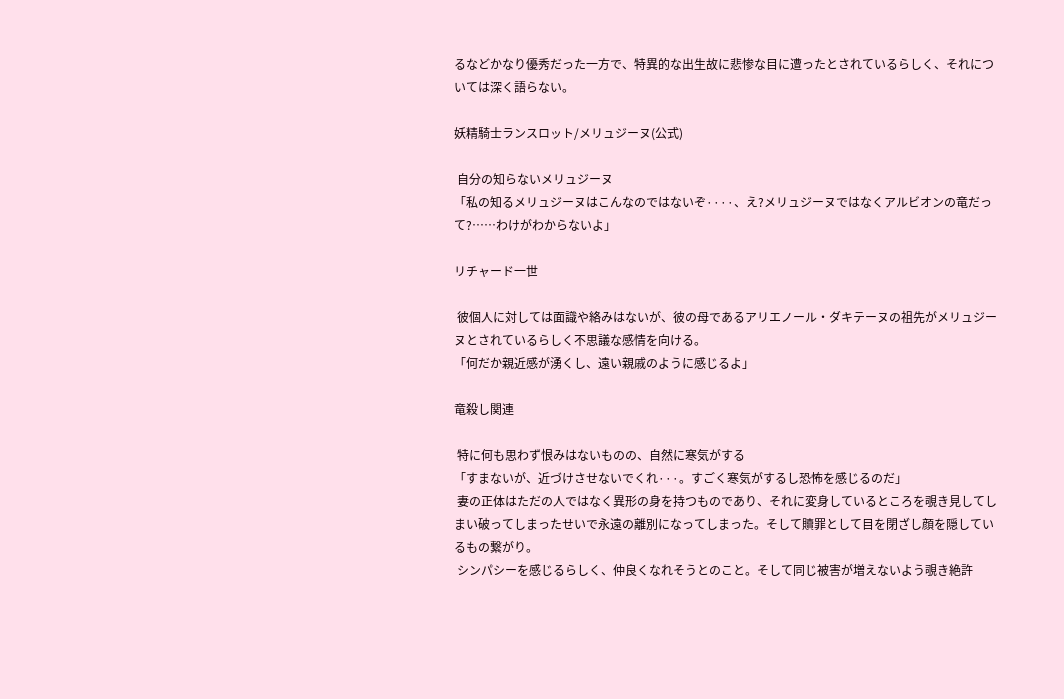るなどかなり優秀だった一方で、特異的な出生故に悲惨な目に遭ったとされているらしく、それについては深く語らない。

妖精騎士ランスロット/メリュジーヌ(公式)

 自分の知らないメリュジーヌ
「私の知るメリュジーヌはこんなのではないぞ····、え?メリュジーヌではなくアルビオンの竜だって?……わけがわからないよ」

リチャード一世

 彼個人に対しては面識や絡みはないが、彼の母であるアリエノール・ダキテーヌの祖先がメリュジーヌとされているらしく不思議な感情を向ける。
「何だか親近感が湧くし、遠い親戚のように感じるよ」

竜殺し関連

 特に何も思わず恨みはないものの、自然に寒気がする
「すまないが、近づけさせないでくれ···。すごく寒気がするし恐怖を感じるのだ」
 妻の正体はただの人ではなく異形の身を持つものであり、それに変身しているところを覗き見してしまい破ってしまったせいで永遠の離別になってしまった。そして贖罪として目を閉ざし顔を隠しているもの繋がり。
 シンパシーを感じるらしく、仲良くなれそうとのこと。そして同じ被害が増えないよう覗き絶許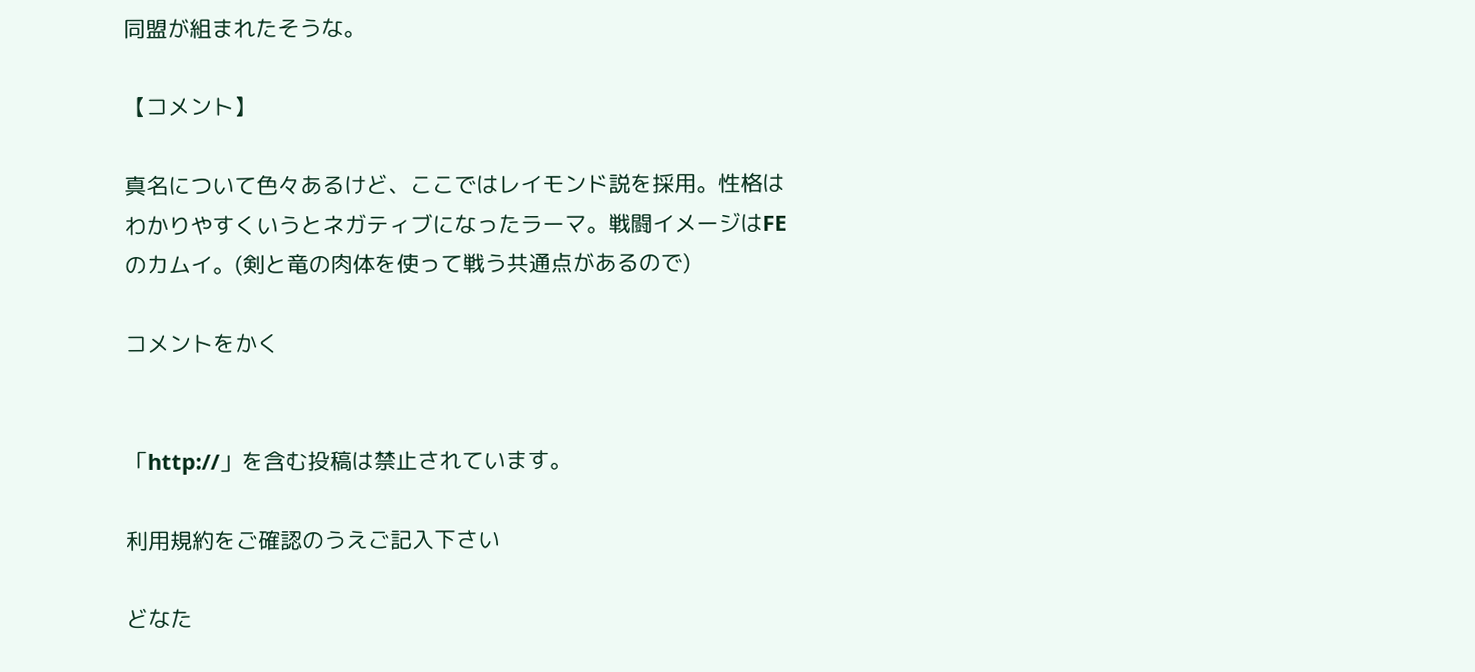同盟が組まれたそうな。

【コメント】

真名について色々あるけど、ここではレイモンド説を採用。性格はわかりやすくいうとネガティブになったラーマ。戦闘イメージはFEのカムイ。(剣と竜の肉体を使って戦う共通点があるので)

コメントをかく


「http://」を含む投稿は禁止されています。

利用規約をご確認のうえご記入下さい

どなた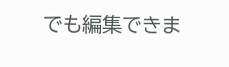でも編集できま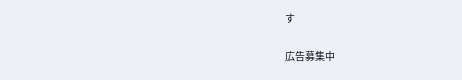す

広告募集中